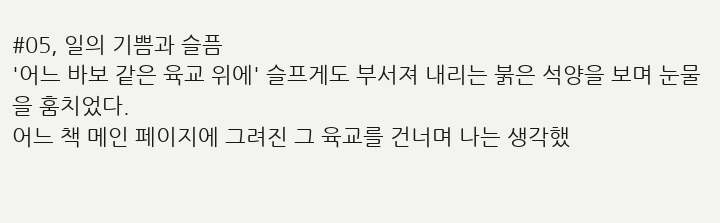#05, 일의 기쁨과 슬픔
'어느 바보 같은 육교 위에' 슬프게도 부서져 내리는 붉은 석양을 보며 눈물을 훔치었다.
어느 책 메인 페이지에 그려진 그 육교를 건너며 나는 생각했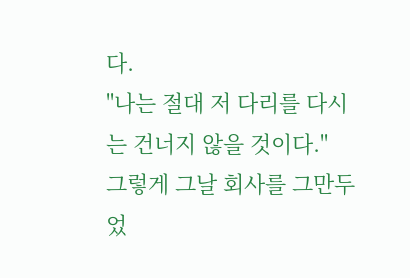다.
"나는 절대 저 다리를 다시는 건너지 않을 것이다."
그렇게 그날 회사를 그만두었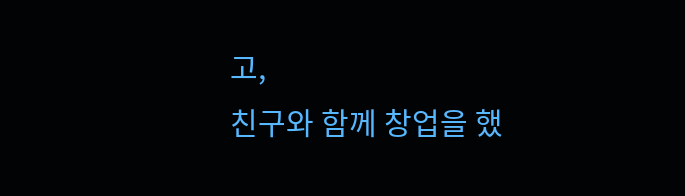고,
친구와 함께 창업을 했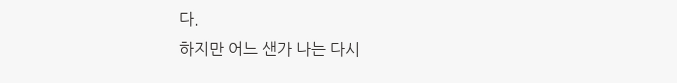다.
하지만 어느 샌가 나는 다시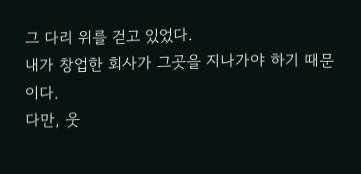그 다리 위를 걷고 있었다.
내가 창업한 회사가 그곳을 지나가야 하기 때문이다.
다만, 웃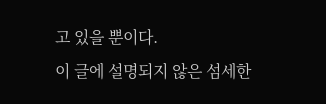고 있을 뿐이다.
이 글에 설명되지 않은 섬세한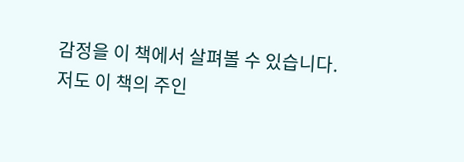감정을 이 책에서 살펴볼 수 있습니다.
저도 이 책의 주인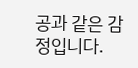공과 같은 감정입니다.